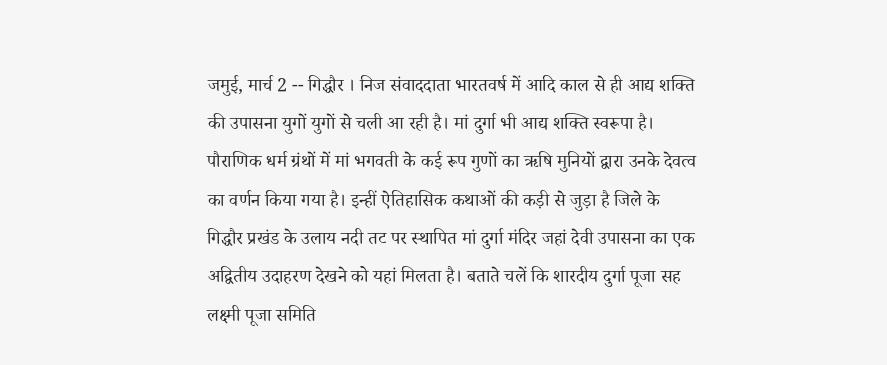जमुई, मार्च 2 -- गिद्धौर । निज संवाददाता भारतवर्ष में आदि काल से ही आद्य शक्ति की उपासना युगों युगों से चली आ रही है। मां दुर्गा भी आद्य शक्ति स्वरूपा है। पौराणिक धर्म ग्रंथों में मां भगवती के कई रूप गुणों का ऋषि मुनियों द्वारा उनके देवत्व का वर्णन किया गया है। इन्हीं ऐतिहासिक कथाओं की कड़ी से जुड़ा है जिले के गिद्धौर प्रखंड के उलाय नदी तट पर स्थापित मां दुर्गा मंदिर जहां देवी उपासना का एक अद्वितीय उदाहरण देखने को यहां मिलता है। बताते चलें कि शारदीय दुर्गा पूजा सह लक्ष्मी पूजा समिति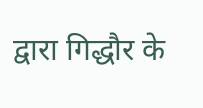द्वारा गिद्धौर के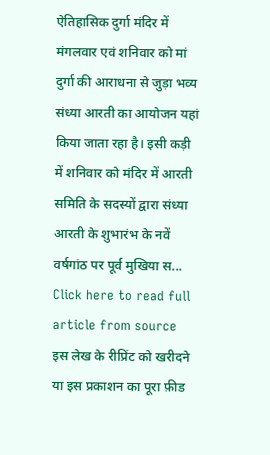ऐतिहासिक दुर्गा मंदिर में मंगलवार एवं शनिवार को मां दुर्गा की आराधना से जुड़ा भव्य संध्या आरती का आयोजन यहां किया जाता रहा है। इसी कड़ी में शनिवार को मंदिर में आरती समिति के सदस्यों द्वारा संध्या आरती के शुभारंभ के नवें वर्षगांठ पर पूर्व मुखिया स...
Click here to read full article from source
इस लेख के रीप्रिंट को खरीदने या इस प्रकाशन का पूरा फ़ीड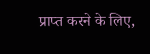प्राप्त करने के लिए,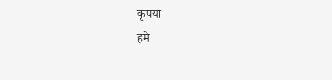कृपया
हमे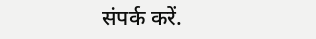संपर्क करें.